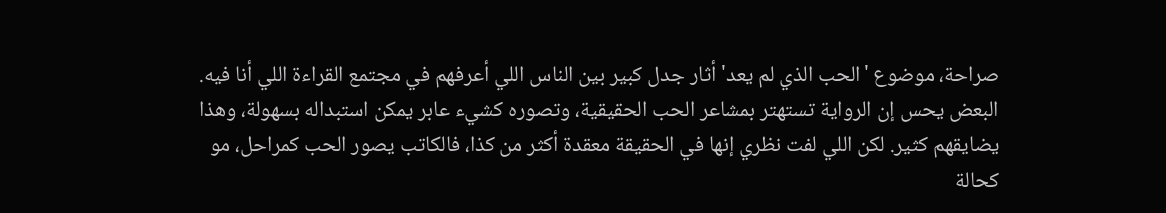صراحة، موضوع 'الحب الذي لم يعد' أثار جدل كبير بين الناس اللي أعرفهم في مجتمع القراءة اللي أنا فيه. البعض يحس إن الرواية تستهتر بمشاعر الحب الحقيقية، وتصوره كشيء عابر يمكن استبداله بسهولة، وهذا يضايقهم كثير. لكن اللي لفت نظري إنها في الحقيقة معقدة أكثر من كذا، فالكاتب يصور الحب كمراحل، مو كحالة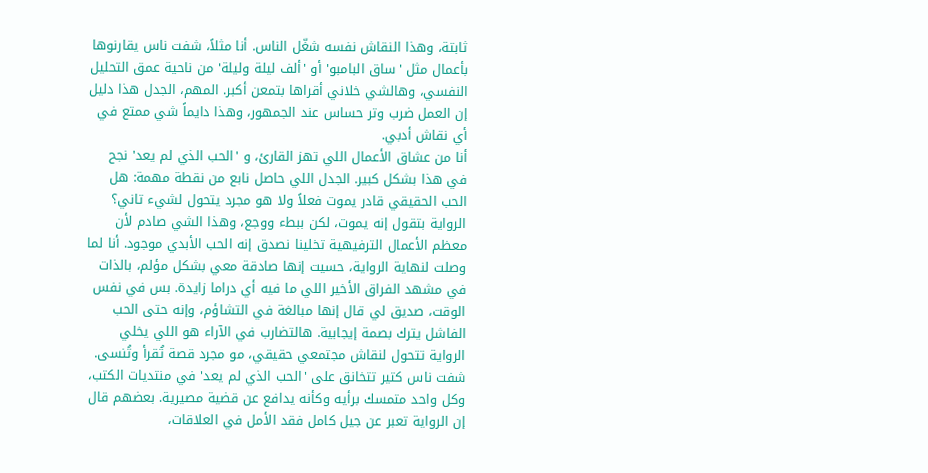ثابتة، وهذا النقاش نفسه شغّل الناس. أنا مثلاً، شفت ناس يقارنوها بأعمال مثل 'ساق البامبو' أو 'ألف ليلة وليلة' من ناحية عمق التحليل النفسي، وهالشي خلاني أقراها بتمعن أكبر. المهم، الجدل هذا دليل إن العمل ضرب وتر حساس عند الجمهور، وهذا دايماً شي ممتع في أي نقاش أدبي.
أنا من عشاق الأعمال اللي تهز القارئ، و 'الحب الذي لم يعد' نجح في هذا بشكل كبير. الجدل اللي حاصل نابع من نقطة مهمة: هل الحب الحقيقي قادر يموت فعلاً ولا هو مجرد يتحول لشيء تاني؟ الرواية بتقول إنه يموت، لكن ببطء ووجع، وهذا الشي صادم لأن معظم الأعمال الترفيهية تخلينا نصدق إنه الحب الأبدي موجود. أنا لما وصلت لنهاية الرواية، حسيت إنها صادقة معي بشكل مؤلم، بالذات في مشهد الفراق الأخير اللي ما فيه أي دراما زايدة. بس في نفس الوقت، صديق لي قال إنها مبالغة في التشاؤم، وإنه حتى الحب الفاشل يترك بصمة إيجابية. هالتضارب في الآراء هو اللي يخلي الرواية تتحول لنقاش مجتمعي حقيقي، مو مجرد قصة تُقرأ وتُنسى.
شفت ناس كتير تتخانق على 'الحب الذي لم يعد' في منتديات الكتب، وكل واحد متمسك برأيه وكأنه يدافع عن قضية مصيرية. بعضهم قال إن الرواية تعبر عن جيل كامل فقد الأمل في العلاقات،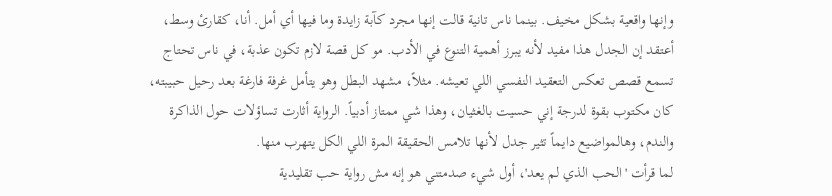وإنها واقعية بشكل مخيف. بينما ناس تانية قالت إنها مجرد كآبة زايدة وما فيها أي أمل. أنا، كقارئ وسط، أعتقد إن الجدل هذا مفيد لأنه يبرز أهمية التنوع في الأدب. مو كل قصة لازم تكون عذبة، في ناس تحتاج تسمع قصص تعكس التعقيد النفسي اللي تعيشه. مثلاً، مشهد البطل وهو يتأمل غرفة فارغة بعد رحيل حبيبته، كان مكتوب بقوة لدرجة إني حسيت بالغثيان، وهذا شي ممتاز أدبياً. الرواية أثارت تساؤلات حول الذاكرة والندم، وهالمواضيع دايماً تثير جدل لأنها تلامس الحقيقة المرة اللي الكل يتهرب منها.
لما قرأت 'الحب الذي لم يعد'، أول شيء صدمتني هو إنه مش رواية حب تقليدية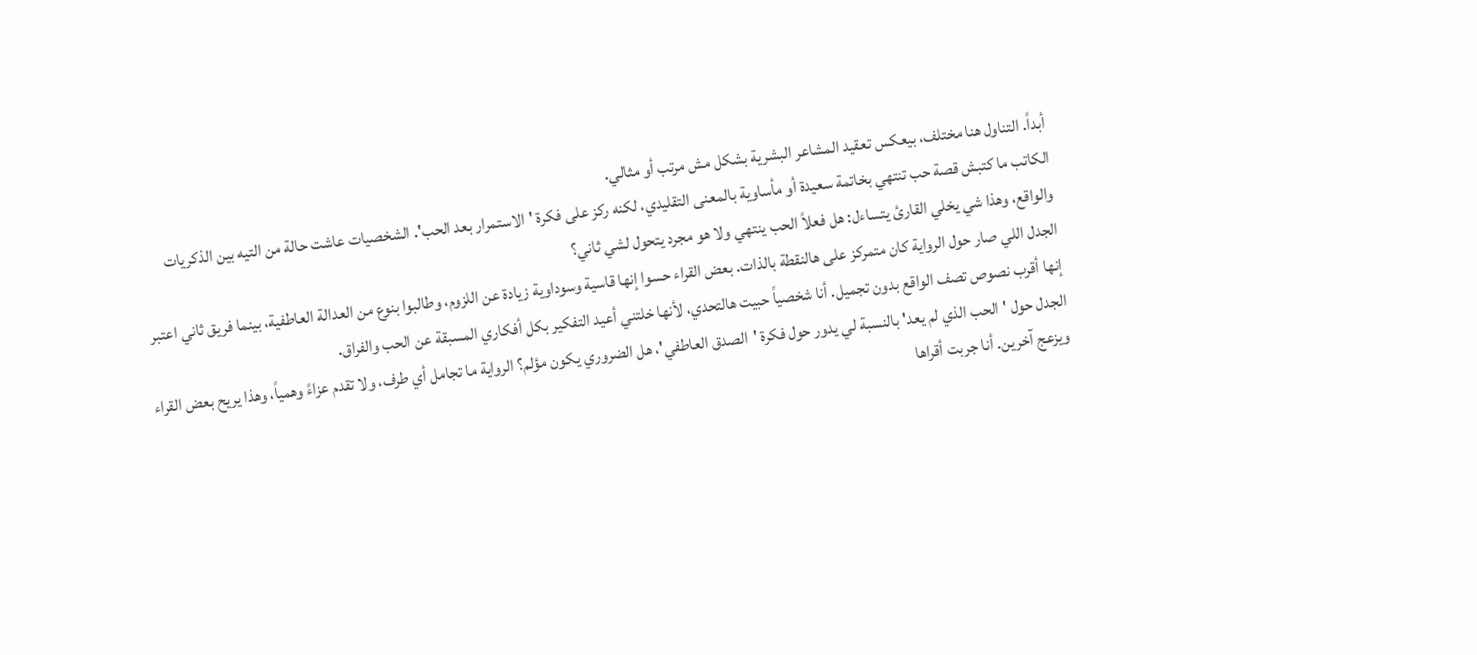أبداً. التناول هنا مختلف، بيعكس تعقيد المشاعر البشرية بشكل مش مرتب أو مثالي.
الكاتب ما كتبش قصة حب تنتهي بخاتمة سعيدة أو مأساوية بالمعنى التقليدي، لكنه ركز على فكرة 'الاستمرار بعد الحب'. الشخصيات عاشت حالة من التيه بين الذكريات والواقع، وهذا شي يخلي القارئ يتساءل: هل فعلاً الحب ينتهي ولا هو مجرد يتحول لشي ثاني؟
الجدل اللي صار حول الرواية كان متمركز على هالنقطة بالذات. بعض القراء حسوا إنها قاسية وسوداوية زيادة عن اللزوم، وطالبوا بنوع من العدالة العاطفية، بينما فريق ثاني اعتبر إنها أقرب نصوص تصف الواقع بدون تجميل. أنا شخصياً حبيت هالتحدي، لأنها خلتني أعيد التفكير بكل أفكاري المسبقة عن الحب والفراق.
الجدل حول 'الحب الذي لم يعد' بالنسبة لي يدور حول فكرة 'الصدق العاطفي'، هل الضروري يكون مؤلم؟ الرواية ما تجامل أي طرف، ولا تقدم عزاءً وهمياً، وهذا يريح بعض القراء ويزعج آخرين. أنا جربت أقراها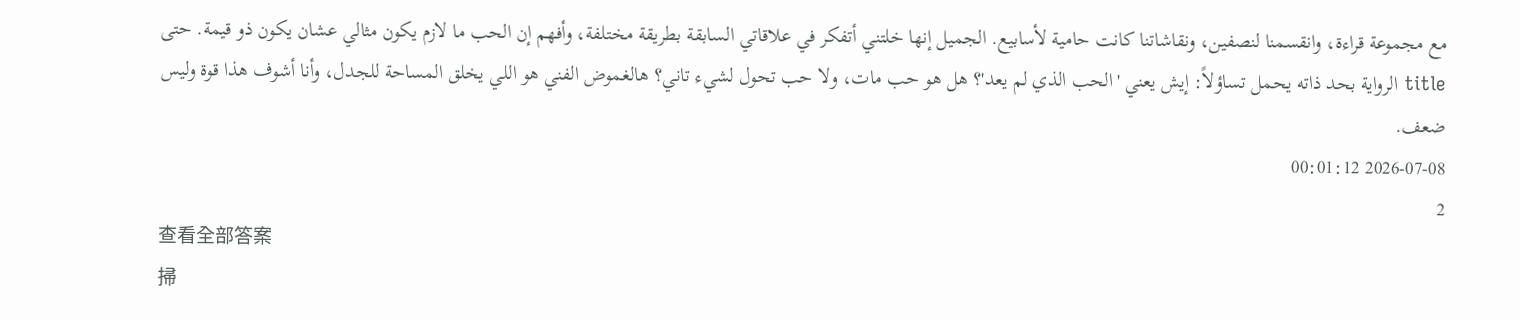مع مجموعة قراءة، وانقسمنا لنصفين، ونقاشاتنا كانت حامية لأسابيع. الجميل إنها خلتني أتفكر في علاقاتي السابقة بطريقة مختلفة، وأفهم إن الحب ما لازم يكون مثالي عشان يكون ذو قيمة. حتى title الرواية بحد ذاته يحمل تساؤلاً: إيش يعني 'الحب الذي لم يعد'؟ هل هو حب مات، ولا حب تحول لشيء تاني؟ هالغموض الفني هو اللي يخلق المساحة للجدل، وأنا أشوف هذا قوة وليس ضعف.
2026-07-08 00:01:12
2
查看全部答案
掃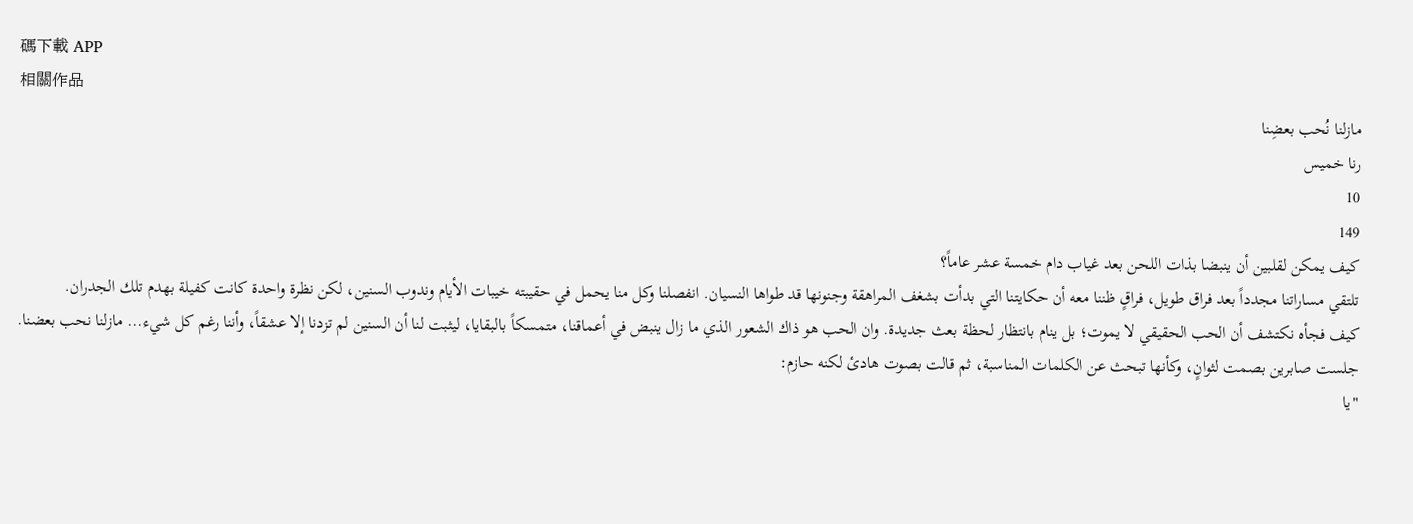碼下載 APP
相關作品
مازلنا نُحب بعضِنا
رنا خميس
10
149
كيف يمكن لقلبين أن ينبضا بذات اللحن بعد غياب دام خمسة عشر عاماً؟
تلتقي مساراتنا مجدداً بعد فراق طويل، فراقٍ ظننا معه أن حكايتنا التي بدأت بشغف المراهقة وجنونها قد طواها النسيان. انفصلنا وكل منا يحمل في حقيبته خيبات الأيام وندوب السنين، لكن نظرة واحدة كانت كفيلة بهدم تلك الجدران.
كيف فجأه نكتشف أن الحب الحقيقي لا يموت؛ بل ينام بانتظار لحظة بعث جديدة. وان الحب هو ذاك الشعور الذي ما زال ينبض في أعماقنا، متمسكاً بالبقايا، ليثبت لنا أن السنين لم تزدنا إلا عشقاً، وأننا رغم كل شيء... مازلنا نحب بعضنا.
جلست صابرين بصمت لثوانٍ، وكأنها تبحث عن الكلمات المناسبة، ثم قالت بصوت هادئ لكنه حازم:
"يا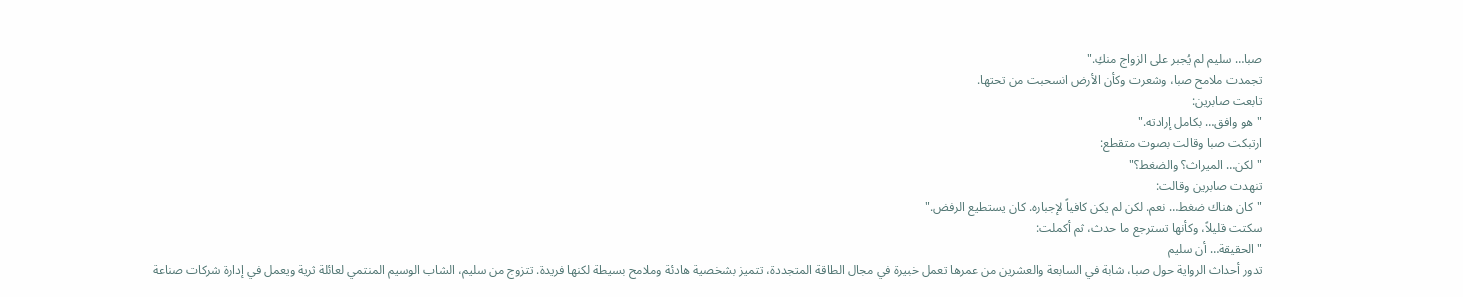صبا… سليم لم يُجبر على الزواج منكِ."
تجمدت ملامح صبا، وشعرت وكأن الأرض انسحبت من تحتها.
تابعت صابرين:
"هو وافق… بكامل إرادته."
ارتبكت صبا وقالت بصوت متقطع:
"لكن… الميراث؟ والضغط؟"
تنهدت صابرين وقالت:
"كان هناك ضغط… نعم. لكن لم يكن كافياً لإجباره. كان يستطيع الرفض."
سكتت قليلاً، وكأنها تسترجع ما حدث، ثم أكملت:
"الحقيقة… أن سليم
تدور أحداث الرواية حول صبا، شابة في السابعة والعشرين من عمرها تعمل خبيرة في مجال الطاقة المتجددة، تتميز بشخصية هادئة وملامح بسيطة لكنها فريدة. تتزوج من سليم، الشاب الوسيم المنتمي لعائلة ثرية ويعمل في إدارة شركات صناعة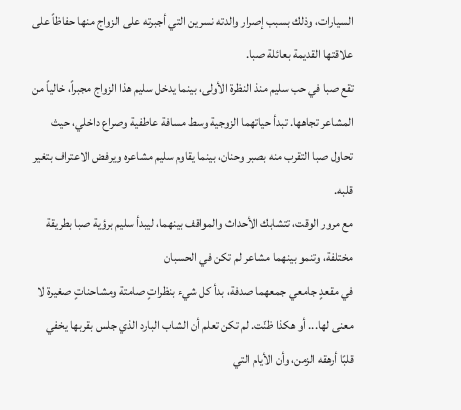السيارات، وذلك بسبب إصرار والدته نسرين التي أجبرته على الزواج منها حفاظاً على علاقتها القديمة بعائلة صبا.
تقع صبا في حب سليم منذ النظرة الأولى، بينما يدخل سليم هذا الزواج مجبراً، خالياً من المشاعر تجاهها. تبدأ حياتهما الزوجية وسط مسافة عاطفية وصراع داخلي، حيث تحاول صبا التقرب منه بصبر وحنان، بينما يقاوم سليم مشاعره ويرفض الاعتراف بتغير قلبه.
مع مرور الوقت، تتشابك الأحداث والمواقف بينهما، ليبدأ سليم برؤية صبا بطريقة مختلفة، وتنمو بينهما مشاعر لم تكن في الحسبان
في مقعدٍ جامعي جمعهما صدفة، بدأ كل شيء بنظراتٍ صامتة ومشاحناتٍ صغيرة لا معنى لها... أو هكذا ظنّت. لم تكن تعلم أن الشاب البارد الذي جلس بقربها يخفي قلبًا أرهقه الزمن، وأن الأيام التي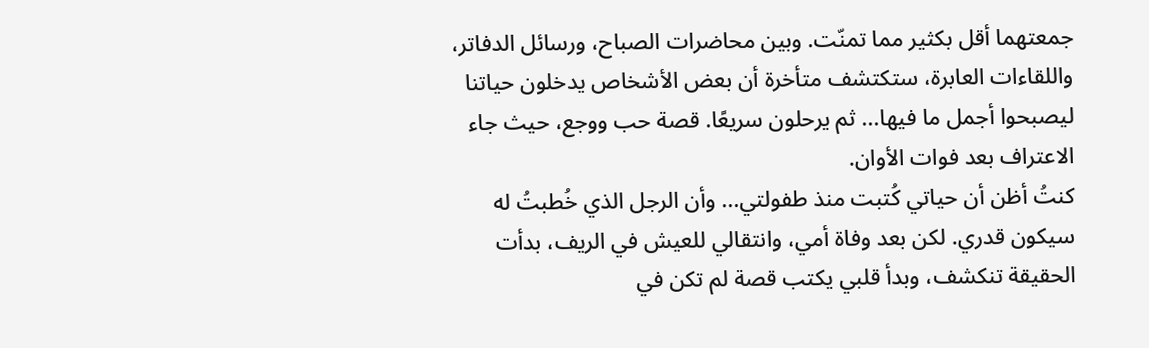جمعتهما أقل بكثير مما تمنّت. وبين محاضرات الصباح، ورسائل الدفاتر، واللقاءات العابرة، ستكتشف متأخرة أن بعض الأشخاص يدخلون حياتنا ليصبحوا أجمل ما فيها... ثم يرحلون سريعًا. قصة حب ووجع، حيث جاء الاعتراف بعد فوات الأوان.
كنتُ أظن أن حياتي كُتبت منذ طفولتي... وأن الرجل الذي خُطبتُ له سيكون قدري. لكن بعد وفاة أمي، وانتقالي للعيش في الريف، بدأت الحقيقة تنكشف، وبدأ قلبي يكتب قصة لم تكن في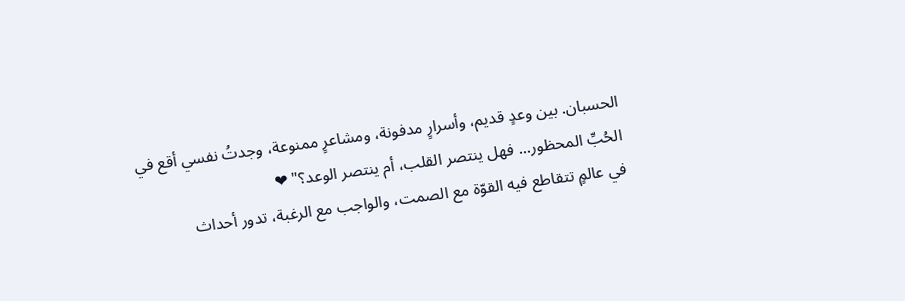الحسبان. بين وعدٍ قديم، وأسرارٍ مدفونة، ومشاعرٍ ممنوعة، وجدتُ نفسي أقع في الحُبِّ المحظور... فهل ينتصر القلب، أم ينتصر الوعد؟" ❤
في عالمٍ تتقاطع فيه القوّة مع الصمت، والواجب مع الرغبة، تدور أحداث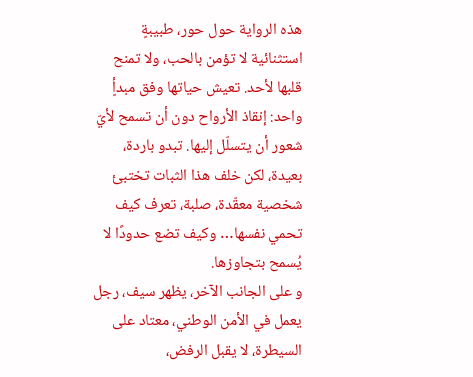هذه الرواية حول حور، طبيبةٍ استثنائية لا تؤمن بالحب، ولا تمنح قلبها لأحد. تعيش حياتها وفق مبدأٍ واحد: إنقاذ الأرواح دون أن تسمح لأيّ شعور أن يتسلّل إليها. تبدو باردة، بعيدة، لكن خلف هذا الثبات تختبئ شخصية معقّدة، صلبة، تعرف كيف تحمي نفسها… وكيف تضع حدودًا لا يُسمح بتجاوزها.
و على الجانب الآخر، يظهر سيف، رجل يعمل في الأمن الوطني، معتاد على السيطرة، لا يقبل الرفض،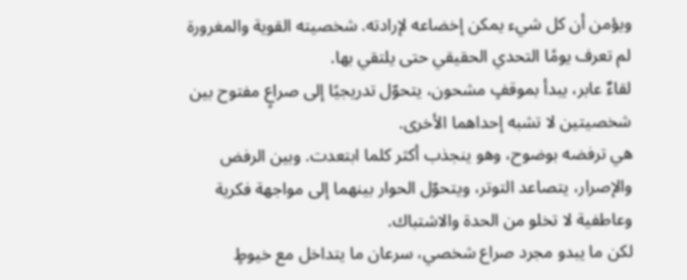ويؤمن أن كل شيء يمكن إخضاعه لإرادته. شخصيته القوية والمغرورة لم تعرف يومًا التحدي الحقيقي حتى يلتقي بها.
لقاءٌ عابر، يبدأ بموقفٍ مشحون، يتحوّل تدريجيًا إلى صراعٍ مفتوح بين شخصيتين لا تشبه إحداهما الأخرى.
هي ترفضه بوضوح، وهو ينجذب أكثر كلما ابتعدت. وبين الرفض والإصرار، يتصاعد التوتر، ويتحوّل الحوار بينهما إلى مواجهة فكرية وعاطفية لا تخلو من الحدة والاشتباك.
لكن ما يبدو مجرد صراع شخصي، سرعان ما يتداخل مع خيوطٍ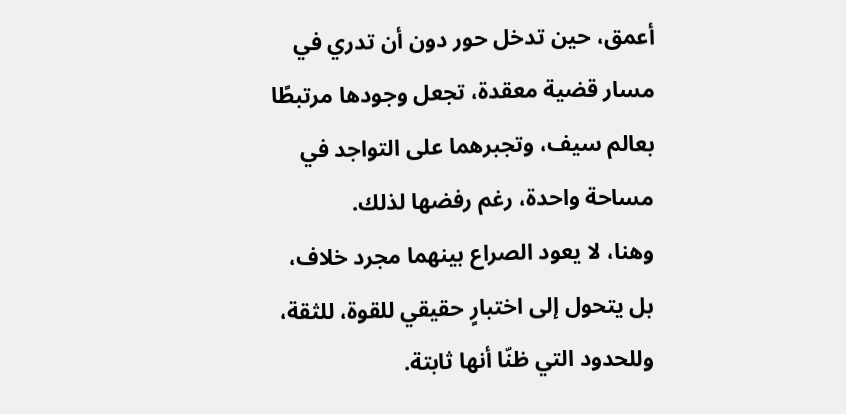أعمق، حين تدخل حور دون أن تدري في مسار قضية معقدة، تجعل وجودها مرتبطًا بعالم سيف، وتجبرهما على التواجد في مساحة واحدة، رغم رفضها لذلك.
وهنا، لا يعود الصراع بينهما مجرد خلاف، بل يتحول إلى اختبارٍ حقيقي للقوة، للثقة، وللحدود التي ظنّا أنها ثابتة.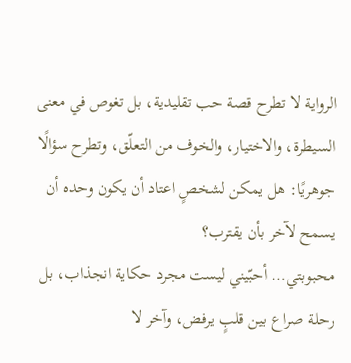الرواية لا تطرح قصة حب تقليدية، بل تغوص في معنى السيطرة، والاختيار، والخوف من التعلّق، وتطرح سؤالًا جوهريًا: هل يمكن لشخصٍ اعتاد أن يكون وحده أن يسمح لآخر بأن يقترب؟
محبوبتي… أحبّيني ليست مجرد حكاية انجذاب، بل رحلة صراع بين قلبٍ يرفض، وآخر لا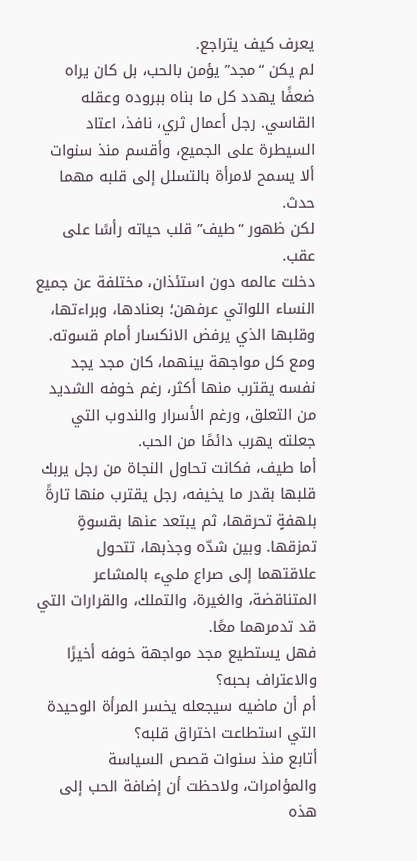يعرف كيف يتراجع.
لم يكن “مجد” يؤمن بالحب، بل كان يراه ضعفًا يهدد كل ما بناه ببروده وعقله القاسي. رجل أعمال ثري، نافذ، اعتاد السيطرة على الجميع، وأقسم منذ سنوات ألا يسمح لامرأة بالتسلل إلى قلبه مهما حدث.
لكن ظهور “طيف” قلب حياته رأسًا على عقب.
دخلت عالمه دون استئذان، مختلفة عن جميع النساء اللواتي عرفهن؛ بعنادها، وبراءتها، وقلبها الذي يرفض الانكسار أمام قسوته. ومع كل مواجهة بينهما، كان مجد يجد نفسه يقترب منها أكثر، رغم خوفه الشديد من التعلق، ورغم الأسرار والندوب التي جعلته يهرب دائمًا من الحب.
أما طيف، فكانت تحاول النجاة من رجل يربك قلبها بقدر ما يخيفه، رجل يقترب منها تارةً بلهفةٍ تحرقها، ثم يبتعد عنها بقسوةٍ تمزقها. وبين شدّه وجذبها، تتحول علاقتهما إلى صراع مليء بالمشاعر المتناقضة، والغيرة، والتملك، والقرارات التي قد تدمرهما معًا.
فهل يستطيع مجد مواجهة خوفه أخيرًا والاعتراف بحبه؟
أم أن ماضيه سيجعله يخسر المرأة الوحيدة التي استطاعت اختراق قلبه؟
أتابع منذ سنوات قصص السياسة والمؤامرات، ولاحظت أن إضافة الحب إلى هذه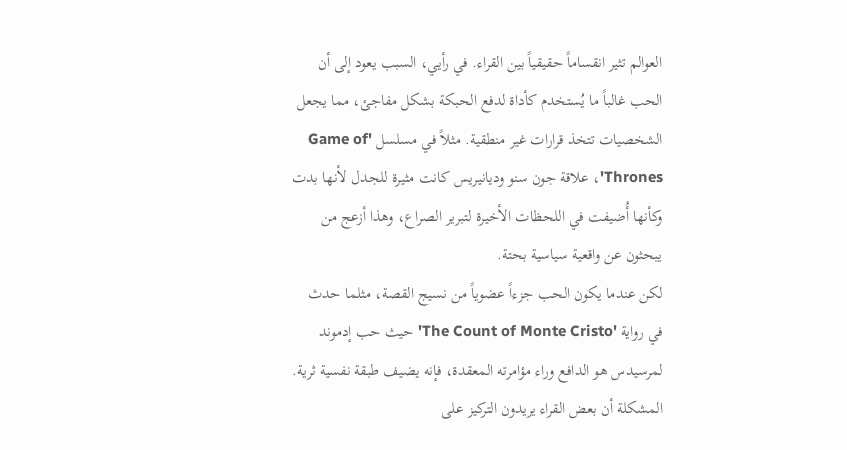العوالم تثير انقساماً حقيقياً بين القراء. في رأيي، السبب يعود إلى أن الحب غالباً ما يُستخدم كأداة لدفع الحبكة بشكل مفاجئ، مما يجعل الشخصيات تتخذ قرارات غير منطقية. مثلاً في مسلسل 'Game of Thrones'، علاقة جون سنو وديانيريس كانت مثيرة للجدل لأنها بدت وكأنها أُضيفت في اللحظات الأخيرة لتبرير الصراع، وهذا أزعج من يبحثون عن واقعية سياسية بحتة.
لكن عندما يكون الحب جزءاً عضوياً من نسيج القصة، مثلما حدث في رواية 'The Count of Monte Cristo' حيث حب إدموند لمرسيدس هو الدافع وراء مؤامرته المعقدة، فإنه يضيف طبقة نفسية ثرية. المشكلة أن بعض القراء يريدون التركيز على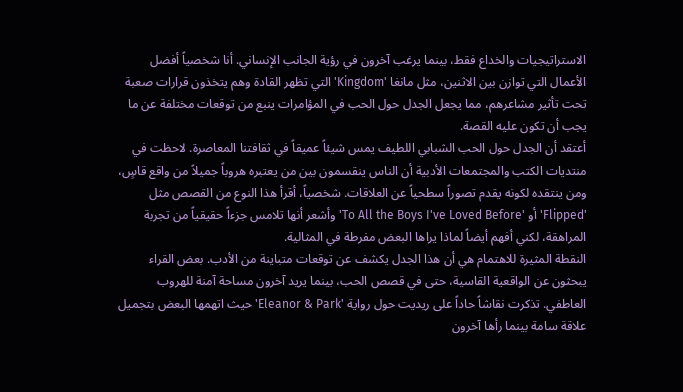الاستراتيجيات والخداع فقط، بينما يرغب آخرون في رؤية الجانب الإنساني. أنا شخصياً أفضل الأعمال التي توازن بين الاثنين، مثل مانغا 'Kingdom' التي تظهر القادة وهم يتخذون قرارات صعبة تحت تأثير مشاعرهم، مما يجعل الجدل حول الحب في المؤامرات ينبع من توقعات مختلفة عن ما يجب أن تكون عليه القصة.
أعتقد أن الجدل حول الحب الشبابي اللطيف يمس شيئاً عميقاً في ثقافتنا المعاصرة. لاحظت في منتديات الكتب والمجتمعات الأدبية أن الناس ينقسمون بين من يعتبره هروباً جميلاً من واقع قاسٍ، ومن ينتقده لكونه يقدم تصوراً سطحياً عن العلاقات. شخصياً، أقرأ هذا النوع من القصص مثل 'Flipped' أو 'To All the Boys I've Loved Before' وأشعر أنها تلامس جزءاً حقيقياً من تجربة المراهقة، لكني أفهم أيضاً لماذا يراها البعض مفرطة في المثالية.
النقطة المثيرة للاهتمام هي أن هذا الجدل يكشف عن توقعات متباينة من الأدب. بعض القراء يبحثون عن الواقعية القاسية، حتى في قصص الحب، بينما يريد آخرون مساحة آمنة للهروب العاطفي. تذكرت نقاشاً حاداً على ريديت حول رواية 'Eleanor & Park' حيث اتهمها البعض بتجميل علاقة سامة بينما رأها آخرون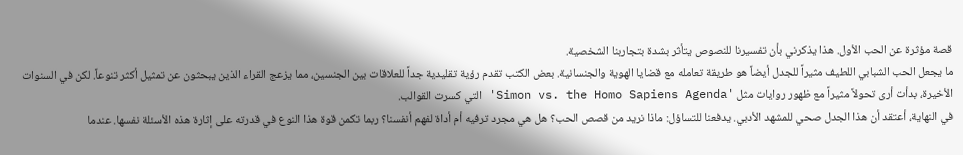قصة مؤثرة عن الحب الأول. هذا يذكرني بأن تفسيرنا للنصوص يتأثر بشدة بتجاربنا الشخصية.
ما يجعل الحب الشبابي اللطيف مثيراً للجدل أيضاً هو طريقة تعامله مع قضايا الهوية والجنسانية. بعض الكتب تقدم رؤية تقليدية جداً للعلاقات بين الجنسين، مما يزعج القراء الذين يبحثون عن تمثيل أكثر تنوعاً. لكن في السنوات الأخيرة، بدأت أرى تحولاً مثيراً مع ظهور روايات مثل 'Simon vs. the Homo Sapiens Agenda' التي كسرت القوالب.
في النهاية، أعتقد أن هذا الجدل صحي للمشهد الأدبي. يدفعنا للتساؤل: ماذا نريد من قصص الحب؟ هل هي مجرد ترفيه أم أداة لفهم أنفسنا؟ ربما تكمن قوة هذا النوع في قدرته على إثارة هذه الأسئلة نفسها. عندما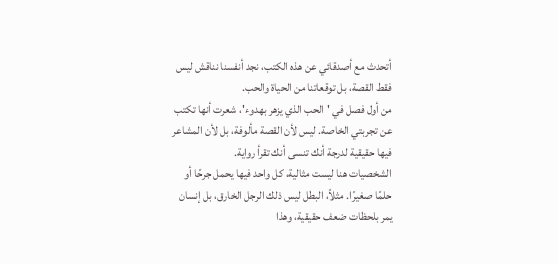أتحدث مع أصدقائي عن هذه الكتب، نجد أنفسنا نناقش ليس فقط القصة، بل توقعاتنا من الحياة والحب.
من أول فصل في 'الحب الذي يزهر بهدوء'، شعرت أنها تكتب عن تجربتي الخاصة. ليس لأن القصة مألوفة، بل لأن المشاعر فيها حقيقية لدرجة أنك تنسى أنك تقرأ رواية.
الشخصيات هنا ليست مثالية، كل واحد فيها يحمل جرحًا أو حلمًا صغيرًا. مثلاً، البطل ليس ذلك الرجل الخارق، بل إنسان يمر بلحظات ضعف حقيقية، وهذا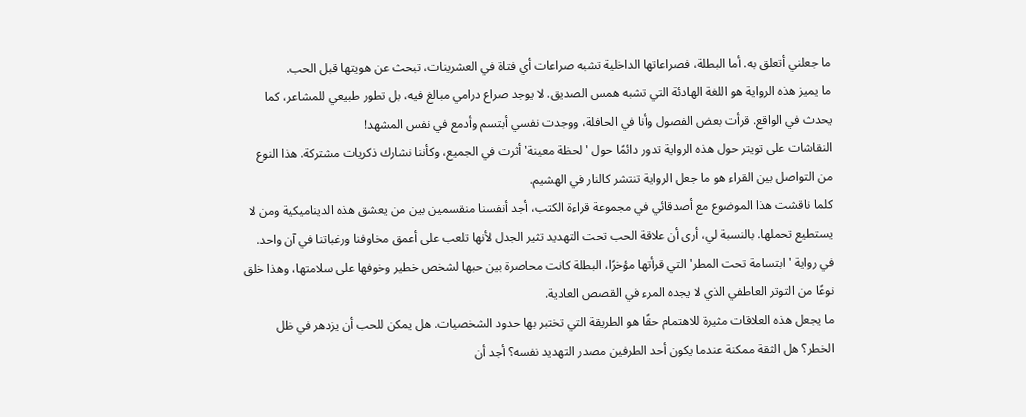ما جعلني أتعلق به. أما البطلة، فصراعاتها الداخلية تشبه صراعات أي فتاة في العشرينات، تبحث عن هويتها قبل الحب.
ما يميز هذه الرواية هو اللغة الهادئة التي تشبه همس الصديق. لا يوجد صراع درامي مبالغ فيه، بل تطور طبيعي للمشاعر، كما يحدث في الواقع. قرأت بعض الفصول وأنا في الحافلة، ووجدت نفسي أبتسم وأدمع في نفس المشهد!
النقاشات على تويتر حول هذه الرواية تدور دائمًا حول 'لحظة معينة' أثرت في الجميع، وكأننا نشارك ذكريات مشتركة. هذا النوع من التواصل بين القراء هو ما جعل الرواية تنتشر كالنار في الهشيم.
كلما ناقشت هذا الموضوع مع أصدقائي في مجموعة قراءة الكتب، أجد أنفسنا منقسمين بين من يعشق هذه الديناميكية ومن لا يستطيع تحملها. بالنسبة لي، أرى أن علاقة الحب تحت التهديد تثير الجدل لأنها تلعب على أعمق مخاوفنا ورغباتنا في آن واحد. في رواية 'ابتسامة تحت المطر' التي قرأتها مؤخرًا، البطلة كانت محاصرة بين حبها لشخص خطير وخوفها على سلامتها، وهذا خلق نوعًا من التوتر العاطفي الذي لا يجده المرء في القصص العادية.
ما يجعل هذه العلاقات مثيرة للاهتمام حقًا هو الطريقة التي تختبر بها حدود الشخصيات. هل يمكن للحب أن يزدهر في ظل الخطر؟ هل الثقة ممكنة عندما يكون أحد الطرفين مصدر التهديد نفسه؟ أجد أن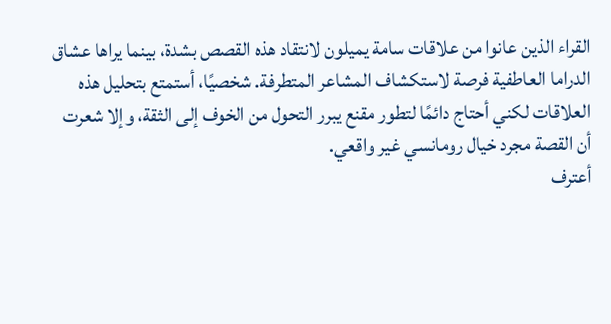القراء الذين عانوا من علاقات سامة يميلون لانتقاد هذه القصص بشدة، بينما يراها عشاق الدراما العاطفية فرصة لاستكشاف المشاعر المتطرفة. شخصيًا، أستمتع بتحليل هذه العلاقات لكني أحتاج دائمًا لتطور مقنع يبرر التحول من الخوف إلى الثقة، وإلا شعرت أن القصة مجرد خيال رومانسي غير واقعي.
أعترف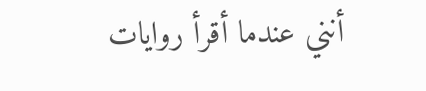أنني عندما أقرأ روايات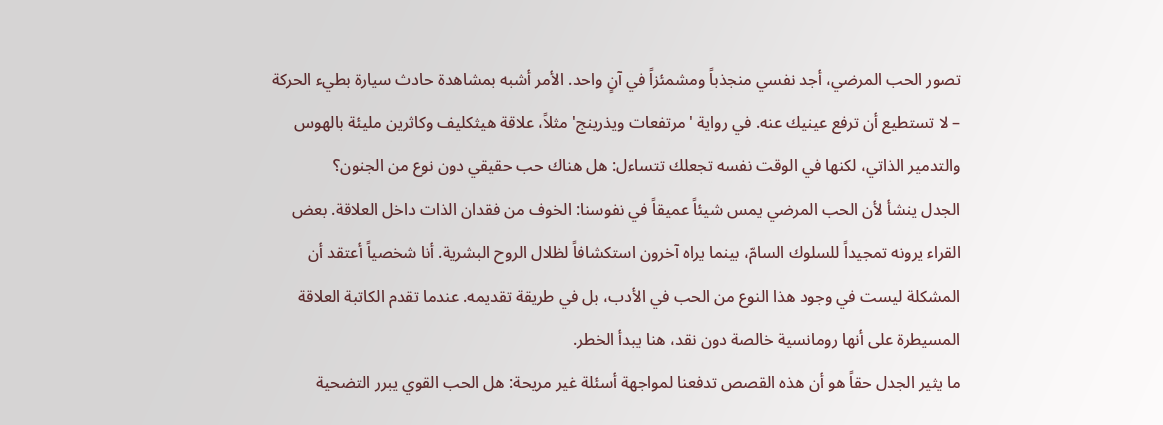تصور الحب المرضي، أجد نفسي منجذباً ومشمئزاً في آنٍ واحد. الأمر أشبه بمشاهدة حادث سيارة بطيء الحركة – لا تستطيع أن ترفع عينيك عنه. في رواية 'مرتفعات ويذرينج' مثلاً، علاقة هيثكليف وكاثرين مليئة بالهوس والتدمير الذاتي، لكنها في الوقت نفسه تجعلك تتساءل: هل هناك حب حقيقي دون نوع من الجنون؟
الجدل ينشأ لأن الحب المرضي يمس شيئاً عميقاً في نفوسنا: الخوف من فقدان الذات داخل العلاقة. بعض القراء يرونه تمجيداً للسلوك السامّ، بينما يراه آخرون استكشافاً لظلال الروح البشرية. أنا شخصياً أعتقد أن المشكلة ليست في وجود هذا النوع من الحب في الأدب، بل في طريقة تقديمه. عندما تقدم الكاتبة العلاقة المسيطرة على أنها رومانسية خالصة دون نقد، هنا يبدأ الخطر.
ما يثير الجدل حقاً هو أن هذه القصص تدفعنا لمواجهة أسئلة غير مريحة: هل الحب القوي يبرر التضحية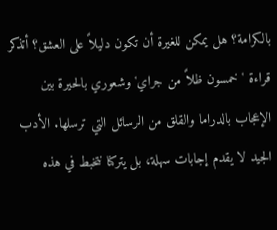بالكرامة؟ هل يمكن للغيرة أن تكون دليلاً على العشق؟ أتذكر قراءة 'خمسون ظلاً من جراي' وشعوري بالحيرة بين الإعجاب بالدراما والقلق من الرسائل التي ترسلها. الأدب الجيد لا يقدم إجابات سهلة، بل يتركنا نتخبط في هذه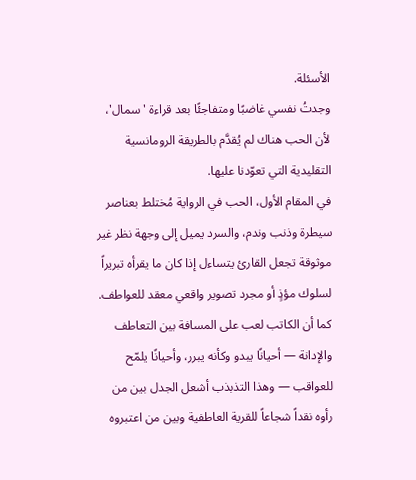الأسئلة.
وجدتُ نفسي غاضبًا ومتفاجئًا بعد قراءة 'سمال'، لأن الحب هناك لم يُقدَّم بالطريقة الرومانسية التقليدية التي تعوّدنا عليها.
في المقام الأول، الحب في الرواية مُختلط بعناصر سيطرة وذنب وندم، والسرد يميل إلى وجهة نظر غير موثوقة تجعل القارئ يتساءل إذا كان ما يقرأه تبريراً لسلوك مؤذٍ أو مجرد تصوير واقعي معقد للعواطف. كما أن الكاتب لعب على المسافة بين التعاطف والإدانة — أحيانًا يبدو وكأنه يبرر، وأحيانًا يلمّح للعواقب — وهذا التذبذب أشعل الجدل بين من رأوه نقداً شجاعاً للقرية العاطفية وبين من اعتبروه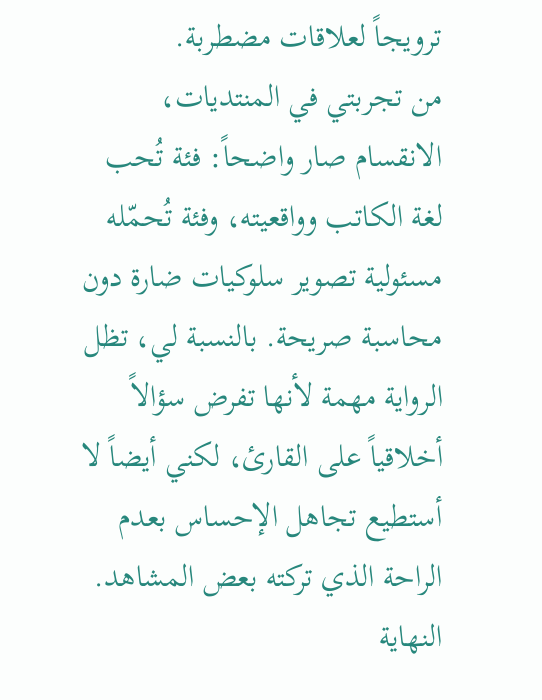ترويجاً لعلاقات مضطربة.
من تجربتي في المنتديات، الانقسام صار واضحاً: فئة تُحب لغة الكاتب وواقعيته، وفئة تُحمّله مسئولية تصوير سلوكيات ضارة دون محاسبة صريحة. بالنسبة لي، تظل الرواية مهمة لأنها تفرض سؤالاً أخلاقياً على القارئ، لكني أيضاً لا أستطيع تجاهل الإحساس بعدم الراحة الذي تركته بعض المشاهد. النهاية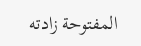المفتوحة زادته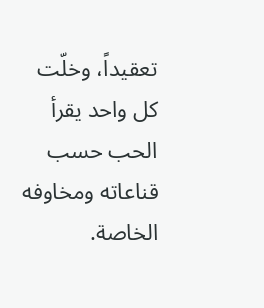تعقيداً، وخلّت كل واحد يقرأ الحب حسب قناعاته ومخاوفه الخاصة.